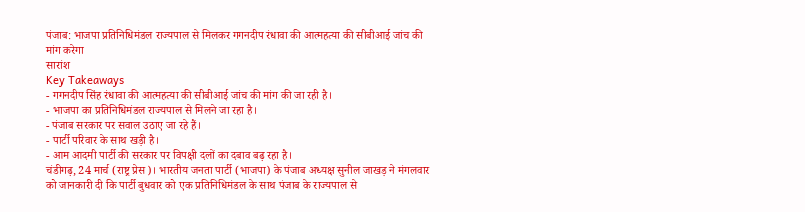पंजाब: भाजपा प्रतिनिधिमंडल राज्यपाल से मिलकर गगनदीप रंधावा की आत्महत्या की सीबीआई जांच की मांग करेगा
सारांश
Key Takeaways
- गगनदीप सिंह रंधावा की आत्महत्या की सीबीआई जांच की मांग की जा रही है।
- भाजपा का प्रतिनिधिमंडल राज्यपाल से मिलने जा रहा है।
- पंजाब सरकार पर सवाल उठाए जा रहे हैं।
- पार्टी परिवार के साथ खड़ी है।
- आम आदमी पार्टी की सरकार पर विपक्षी दलों का दबाव बढ़ रहा है।
चंडीगढ़, 24 मार्च (राष्ट्र प्रेस)। भारतीय जनता पार्टी (भाजपा) के पंजाब अध्यक्ष सुनील जाखड़ ने मंगलवार को जानकारी दी कि पार्टी बुधवार को एक प्रतिनिधिमंडल के साथ पंजाब के राज्यपाल से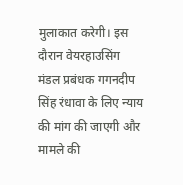मुलाकात करेगी। इस दौरान वेयरहाउसिंग मंडल प्रबंधक गगनदीप सिंह रंधावा के लिए न्याय की मांग की जाएगी और मामले की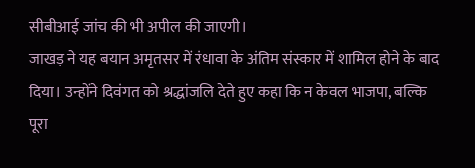सीबीआई जांच की भी अपील की जाएगी।
जाखड़ ने यह बयान अमृतसर में रंधावा के अंतिम संस्कार में शामिल होने के बाद दिया। उन्होंने दिवंगत को श्रद्धांजलि देते हुए कहा कि न केवल भाजपा, बल्कि पूरा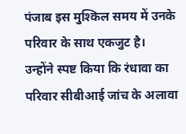पंजाब इस मुश्किल समय में उनके परिवार के साथ एकजुट है।
उन्होंने स्पष्ट किया कि रंधावा का परिवार सीबीआई जांच के अलावा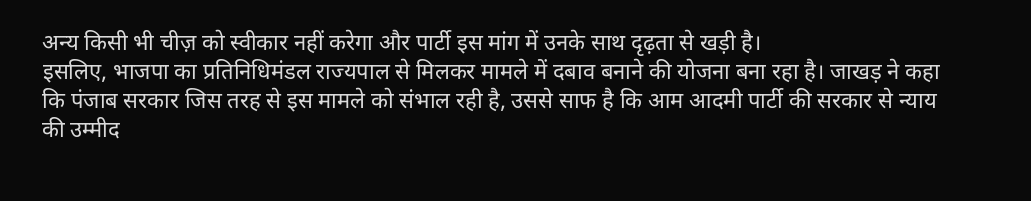अन्य किसी भी चीज़ को स्वीकार नहीं करेगा और पार्टी इस मांग में उनके साथ दृढ़ता से खड़ी है।
इसलिए, भाजपा का प्रतिनिधिमंडल राज्यपाल से मिलकर मामले में दबाव बनाने की योजना बना रहा है। जाखड़ ने कहा कि पंजाब सरकार जिस तरह से इस मामले को संभाल रही है, उससे साफ है कि आम आदमी पार्टी की सरकार से न्याय की उम्मीद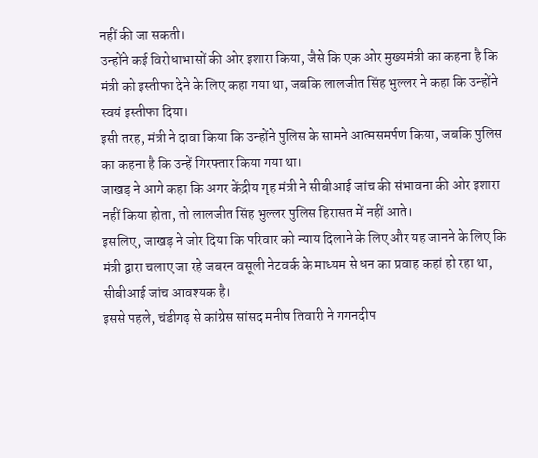नहीं की जा सकती।
उन्होंने कई विरोधाभासों की ओर इशारा किया, जैसे कि एक ओर मुख्यमंत्री का कहना है कि मंत्री को इस्तीफा देने के लिए कहा गया था, जबकि लालजीत सिंह भुल्लर ने कहा कि उन्होंने स्वयं इस्तीफा दिया।
इसी तरह, मंत्री ने दावा किया कि उन्होंने पुलिस के सामने आत्मसमर्पण किया, जबकि पुलिस का कहना है कि उन्हें गिरफ्तार किया गया था।
जाखड़ ने आगे कहा कि अगर केंद्रीय गृह मंत्री ने सीबीआई जांच की संभावना की ओर इशारा नहीं किया होता, तो लालजीत सिंह भुल्लर पुलिस हिरासत में नहीं आते।
इसलिए, जाखड़ ने जोर दिया कि परिवार को न्याय दिलाने के लिए और यह जानने के लिए कि मंत्री द्वारा चलाए जा रहे जबरन वसूली नेटवर्क के माध्यम से धन का प्रवाह कहां हो रहा था, सीबीआई जांच आवश्यक है।
इससे पहले, चंडीगढ़ से कांग्रेस सांसद मनीष तिवारी ने गगनदीप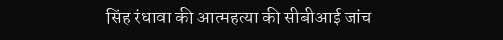सिंह रंधावा की आत्महत्या की सीबीआई जांच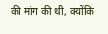की मांग की थी, क्योंकि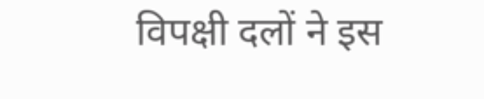विपक्षी दलों ने इस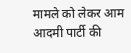मामले को लेकर आम आदमी पार्टी की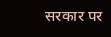सरकार पर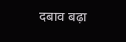दबाव बढ़ा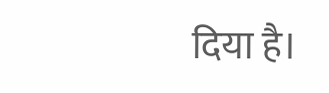दिया है।